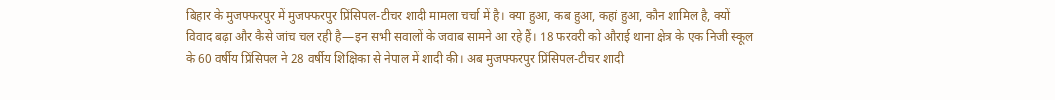बिहार के मुजफ्फरपुर में मुजफ्फरपुर प्रिंसिपल-टीचर शादी मामला चर्चा में है। क्या हुआ, कब हुआ, कहां हुआ, कौन शामिल है, क्यों विवाद बढ़ा और कैसे जांच चल रही है—इन सभी सवालों के जवाब सामने आ रहे हैं। 18 फरवरी को औराई थाना क्षेत्र के एक निजी स्कूल के 60 वर्षीय प्रिंसिपल ने 28 वर्षीय शिक्षिका से नेपाल में शादी की। अब मुजफ्फरपुर प्रिंसिपल-टीचर शादी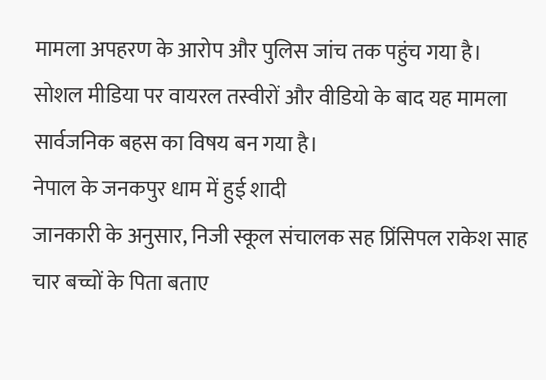मामला अपहरण के आरोप और पुलिस जांच तक पहुंच गया है।
सोशल मीडिया पर वायरल तस्वीरों और वीडियो के बाद यह मामला सार्वजनिक बहस का विषय बन गया है।
नेपाल के जनकपुर धाम में हुई शादी
जानकारी के अनुसार, निजी स्कूल संचालक सह प्रिंसिपल राकेश साह चार बच्चों के पिता बताए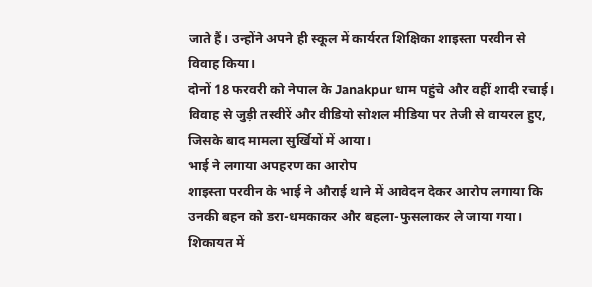जाते हैं। उन्होंने अपने ही स्कूल में कार्यरत शिक्षिका शाइस्ता परवीन से विवाह किया।
दोनों 18 फरवरी को नेपाल के Janakpur धाम पहुंचे और वहीं शादी रचाई।
विवाह से जुड़ी तस्वीरें और वीडियो सोशल मीडिया पर तेजी से वायरल हुए, जिसके बाद मामला सुर्खियों में आया।
भाई ने लगाया अपहरण का आरोप
शाइस्ता परवीन के भाई ने औराई थाने में आवेदन देकर आरोप लगाया कि उनकी बहन को डरा-धमकाकर और बहला-फुसलाकर ले जाया गया।
शिकायत में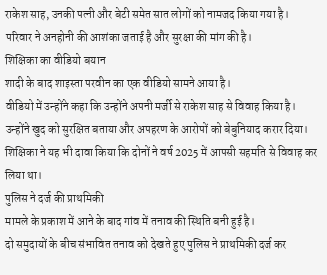राकेश साह, उनकी पत्नी और बेटी समेत सात लोगों को नामजद किया गया है।
परिवार ने अनहोनी की आशंका जताई है और सुरक्षा की मांग की है।
शिक्षिका का वीडियो बयान
शादी के बाद शाइस्ता परवीन का एक वीडियो सामने आया है।
वीडियो में उन्होंने कहा कि उन्होंने अपनी मर्जी से राकेश साह से विवाह किया है।
उन्होंने खुद को सुरक्षित बताया और अपहरण के आरोपों को बेबुनियाद करार दिया।
शिक्षिका ने यह भी दावा किया कि दोनों ने वर्ष 2025 में आपसी सहमति से विवाह कर लिया था।
पुलिस ने दर्ज की प्राथमिकी
मामले के प्रकाश में आने के बाद गांव में तनाव की स्थिति बनी हुई है।
दो समुदायों के बीच संभावित तनाव को देखते हुए पुलिस ने प्राथमिकी दर्ज कर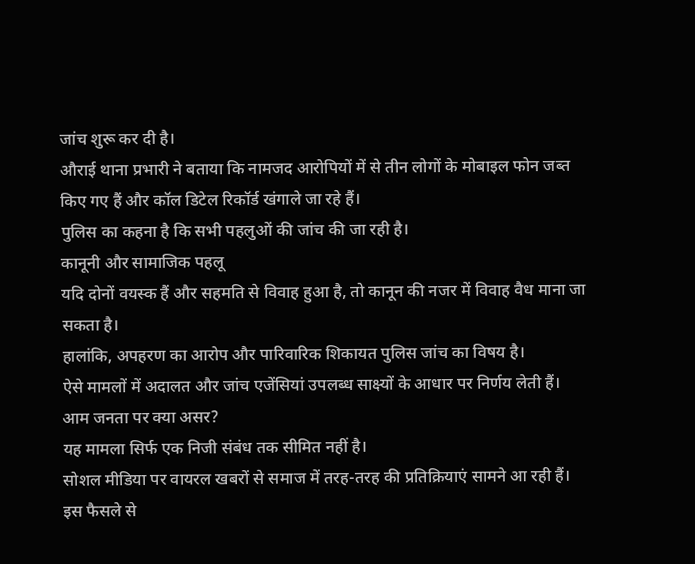जांच शुरू कर दी है।
औराई थाना प्रभारी ने बताया कि नामजद आरोपियों में से तीन लोगों के मोबाइल फोन जब्त किए गए हैं और कॉल डिटेल रिकॉर्ड खंगाले जा रहे हैं।
पुलिस का कहना है कि सभी पहलुओं की जांच की जा रही है।
कानूनी और सामाजिक पहलू
यदि दोनों वयस्क हैं और सहमति से विवाह हुआ है, तो कानून की नजर में विवाह वैध माना जा सकता है।
हालांकि, अपहरण का आरोप और पारिवारिक शिकायत पुलिस जांच का विषय है।
ऐसे मामलों में अदालत और जांच एजेंसियां उपलब्ध साक्ष्यों के आधार पर निर्णय लेती हैं।
आम जनता पर क्या असर?
यह मामला सिर्फ एक निजी संबंध तक सीमित नहीं है।
सोशल मीडिया पर वायरल खबरों से समाज में तरह-तरह की प्रतिक्रियाएं सामने आ रही हैं।
इस फैसले से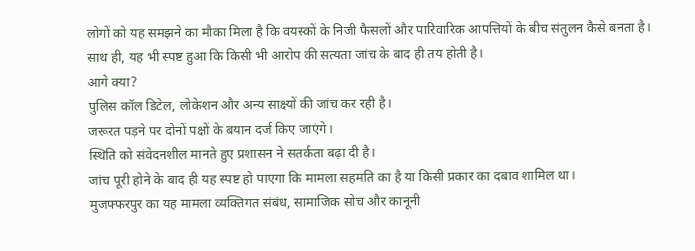लोगों को यह समझने का मौका मिला है कि वयस्कों के निजी फैसलों और पारिवारिक आपत्तियों के बीच संतुलन कैसे बनता है।
साथ ही, यह भी स्पष्ट हुआ कि किसी भी आरोप की सत्यता जांच के बाद ही तय होती है।
आगे क्या?
पुलिस कॉल डिटेल, लोकेशन और अन्य साक्ष्यों की जांच कर रही है।
जरूरत पड़ने पर दोनों पक्षों के बयान दर्ज किए जाएंगे।
स्थिति को संवेदनशील मानते हुए प्रशासन ने सतर्कता बढ़ा दी है।
जांच पूरी होने के बाद ही यह स्पष्ट हो पाएगा कि मामला सहमति का है या किसी प्रकार का दबाव शामिल था।
मुजफ्फरपुर का यह मामला व्यक्तिगत संबंध, सामाजिक सोच और कानूनी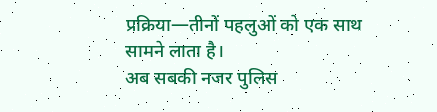प्रक्रिया—तीनों पहलुओं को एक साथ सामने लाता है।
अब सबकी नजर पुलिस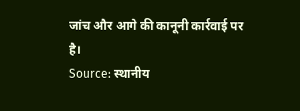जांच और आगे की कानूनी कार्रवाई पर है।
Source: स्थानीय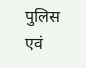पुलिस एवं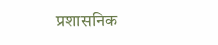प्रशासनिक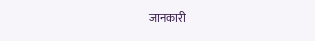जानकारी